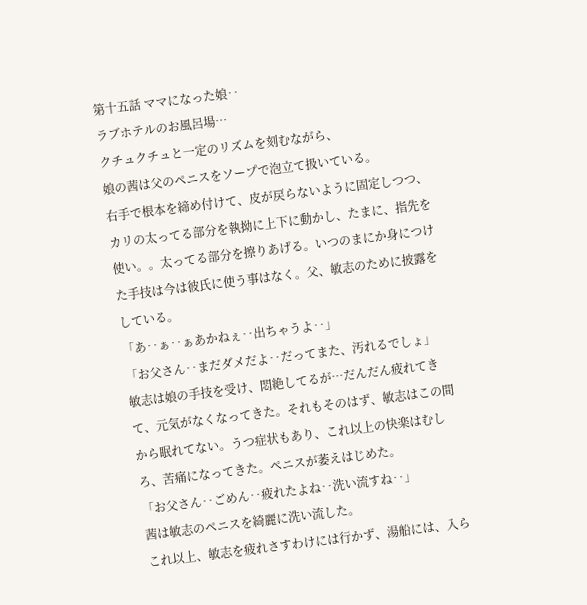第十五話 ママになった娘‥
ラブホテルのお風呂場…
クチュクチュと一定のリズムを刻むながら、
娘の茜は父のペニスをソープで泡立て扱いている。
右手で根本を締め付けて、皮が戻らないように固定しつつ、カリの太ってる部分を執拗に上下に動かし、たまに、指先を使い。。太ってる部分を擦りあげる。いつのまにか身につけた手技は今は彼氏に使う事はなく。父、敏志のために披露をしている。
「あ‥ぁ‥ぁあかねぇ‥出ちゃうよ‥」
「お父さん‥まだダメだよ‥だってまた、汚れるでしょ」
敏志は娘の手技を受け、悶絶してるが…だんだん疲れてきて、元気がなくなってきた。それもそのはず、敏志はこの間から眠れてない。うつ症状もあり、これ以上の快楽はむしろ、苦痛になってきた。ペニスが萎えはじめた。
「お父さん‥ごめん‥疲れたよね‥洗い流すね‥」
茜は敏志のペニスを綺麗に洗い流した。
これ以上、敏志を疲れさすわけには行かず、湯船には、入ら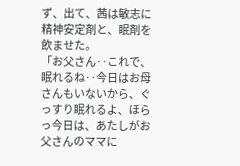ず、出て、茜は敏志に精神安定剤と、眠剤を飲ませた。
「お父さん‥これで、眠れるね‥今日はお母さんもいないから、ぐっすり眠れるよ、ほらっ今日は、あたしがお父さんのママに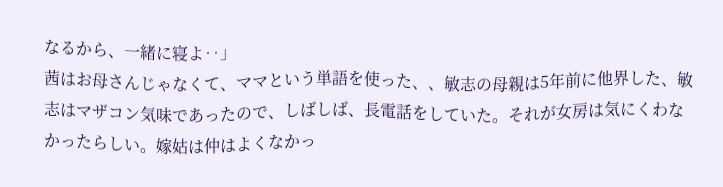なるから、一緒に寝よ‥」
茜はお母さんじゃなくて、ママという単語を使った、、敏志の母親は5年前に他界した、敏志はマザコン気味であったので、しばしば、長電話をしていた。それが女房は気にくわなかったらしい。嫁姑は仲はよくなかっ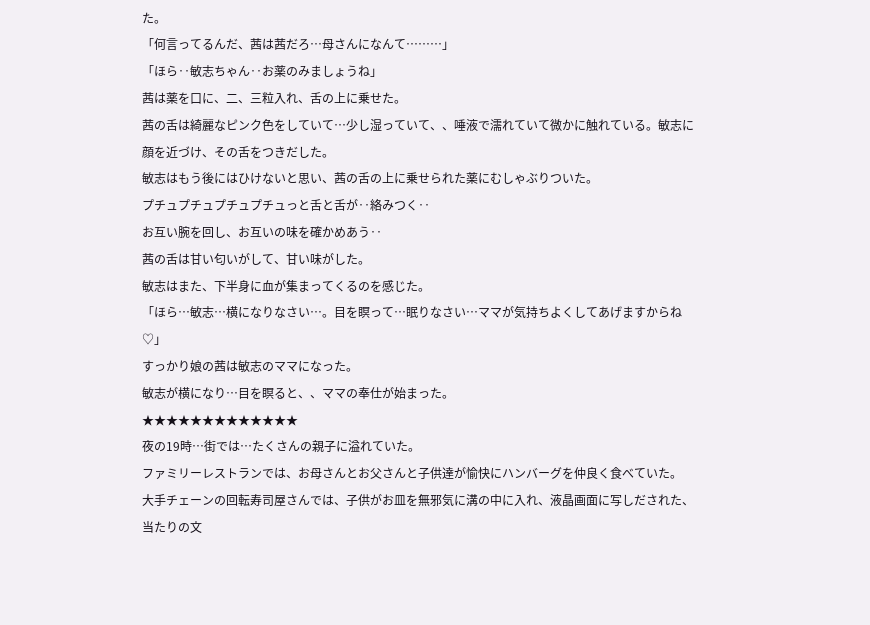た。
「何言ってるんだ、茜は茜だろ…母さんになんて………」
「ほら‥敏志ちゃん‥お薬のみましょうね」
茜は薬を口に、二、三粒入れ、舌の上に乗せた。
茜の舌は綺麗なピンク色をしていて…少し湿っていて、、唾液で濡れていて微かに触れている。敏志に顔を近づけ、その舌をつきだした。
敏志はもう後にはひけないと思い、茜の舌の上に乗せられた薬にむしゃぶりついた。
プチュプチュプチュプチュっと舌と舌が‥絡みつく‥
お互い腕を回し、お互いの味を確かめあう‥
茜の舌は甘い匂いがして、甘い味がした。
敏志はまた、下半身に血が集まってくるのを感じた。
「ほら…敏志…横になりなさい…。目を瞑って…眠りなさい…ママが気持ちよくしてあげますからね♡」
すっかり娘の茜は敏志のママになった。
敏志が横になり…目を瞑ると、、ママの奉仕が始まった。
★★★★★★★★★★★★★
夜の19時…街では…たくさんの親子に溢れていた。
ファミリーレストランでは、お母さんとお父さんと子供達が愉快にハンバーグを仲良く食べていた。
大手チェーンの回転寿司屋さんでは、子供がお皿を無邪気に溝の中に入れ、液晶画面に写しだされた、当たりの文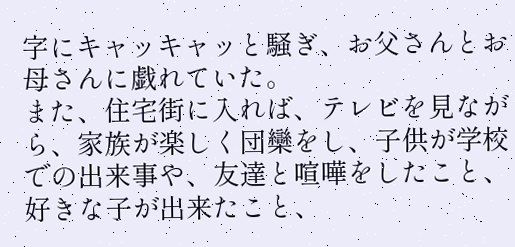字にキャッキャッと騒ぎ、お父さんとお母さんに戯れていた。
また、住宅街に入れば、テレビを見ながら、家族が楽しく団欒をし、子供が学校での出来事や、友達と喧嘩をしたこと、好きな子が出来たこと、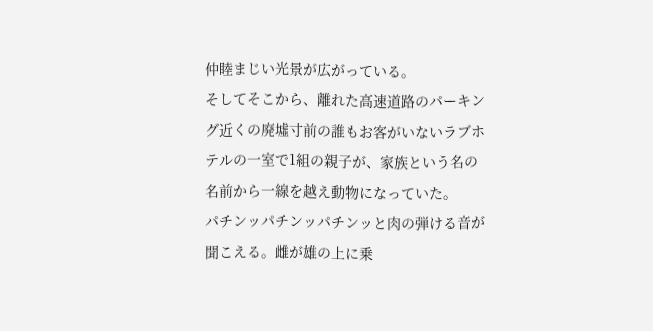仲睦まじい光景が広がっている。
そしてそこから、離れた高速道路のパーキング近くの廃墟寸前の誰もお客がいないラブホテルの一室で1組の親子が、家族という名の名前から一線を越え動物になっていた。
パチンッパチンッパチンッと肉の弾ける音が聞こえる。雌が雄の上に乗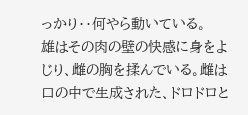っかり‥何やら動いている。
雄はその肉の壁の快感に身をよじり、雌の胸を揉んでいる。雌は口の中で生成された、ドロドロと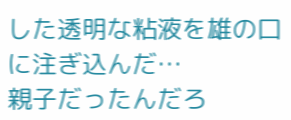した透明な粘液を雄の口に注ぎ込んだ…
親子だったんだろ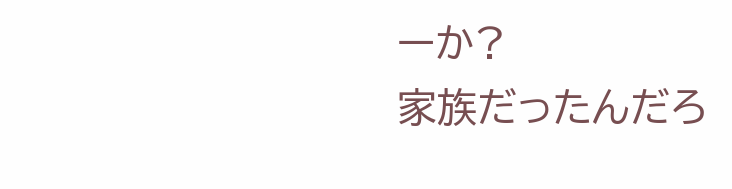ーか?
家族だったんだろ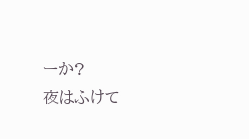ーか?
夜はふけて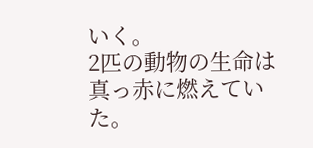いく。
2匹の動物の生命は真っ赤に燃えていた。